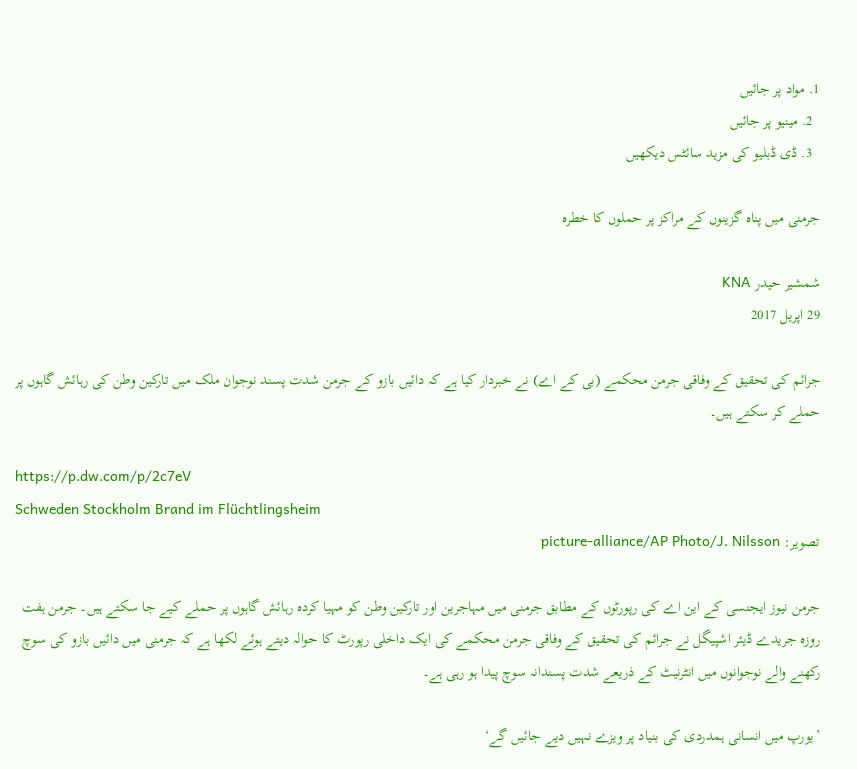1. مواد پر جائیں
  2. مینیو پر جائیں
  3. ڈی ڈبلیو کی مزید سائٹس دیکھیں

جرمنی میں پناہ گزینوں کے مراکز پر حملوں کا خطرہ

شمشیر حیدر KNA
29 اپریل 2017

جرائم کی تحقیق کے وفاقی جرمن محکمے (بی کے اے) نے خبردار کیا ہے کہ دائیں بازو کے جرمن شدت پسند نوجوان ملک میں تارکین وطن کی رہائش گاہوں پر حملے کر سکتے ہیں۔

https://p.dw.com/p/2c7eV
Schweden Stockholm Brand im Flüchtlingsheim
تصویر: picture-alliance/AP Photo/J. Nilsson

جرمن نیوز ایجنسی کے این اے کی رپورٹوں کے مطابق جرمنی میں مہاجرین اور تارکین وطن کو مہیا کردہ رہائش گاہوں پر حملے کیے جا سکتے ہیں۔ جرمن ہفت روزہ جریدے ڈیئر اشپیگل نے جرائم کی تحقیق کے وفاقی جرمن محکمے کی ایک داخلی رپورٹ کا حوالہ دیتے ہوئے لکھا ہے کہ جرمنی میں دائیں بازو کی سوچ رکھنے والے نوجوانوں میں انٹرنیٹ کے ذریعے شدت پسندانہ سوچ پیدا ہو رہی ہے۔

’یورپ میں انسانی ہمدردی کی بنیاد پر ویزے نہیں دیے جائیں گے‘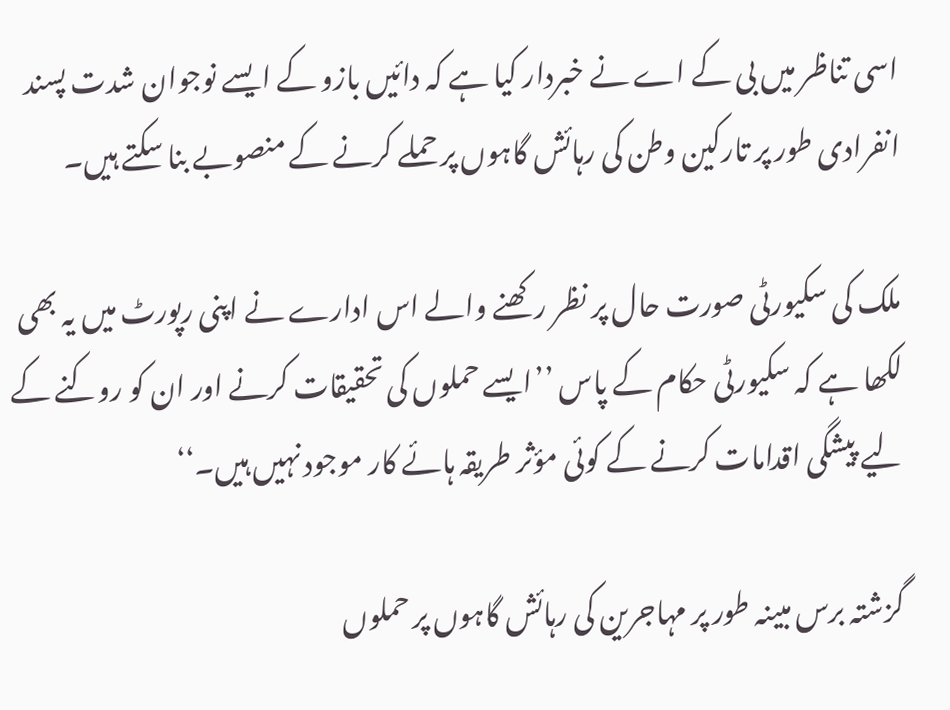اسی تناظر میں بی کے اے نے خبردار کیا ہے کہ دائیں بازو کے ایسے نوجوان شدت پسند انفرادی طور پر تارکین وطن کی رہائش گاہوں پر حملے کرنے کے منصوبے بنا سکتے ہیں۔

ملک کی سکیورٹی صورت حال پر نظر رکھنے والے اس ادارے نے اپنی رپورٹ میں یہ بھی لکھا ہے کہ سکیورٹی حکام کے پاس ’’ایسے حملوں کی تحقیقات کرنے اور ان کو روکنے کے لیے پیشگی اقدامات کرنے کے کوئی مؤثر طریقہ ہائے کار موجود نہیں ہیں۔‘‘

گزشتہ برس مبینہ طور پر مہاجرین کی رہائش گاہوں پر حملوں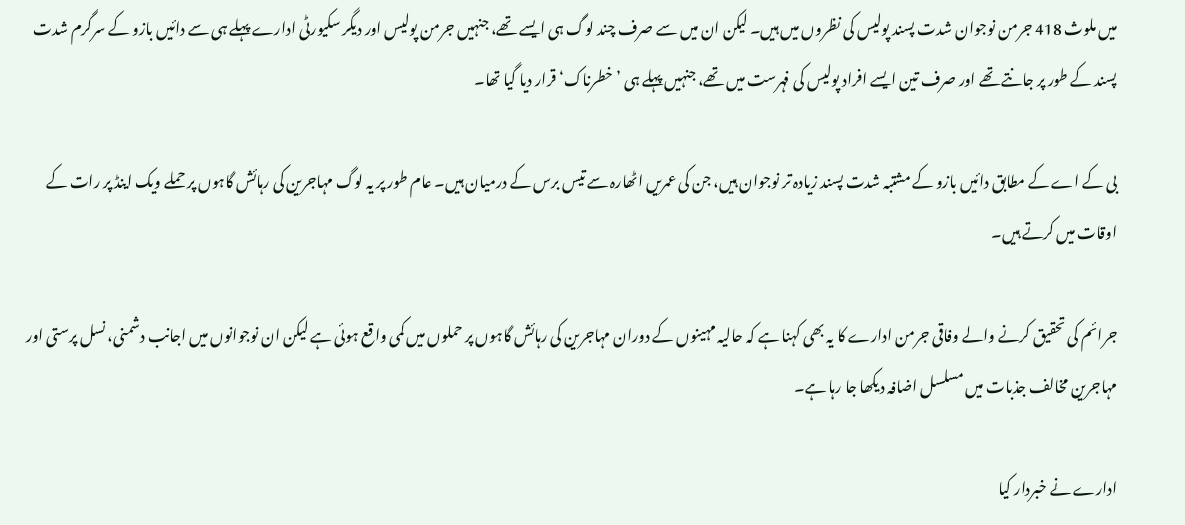میں ملوث 418 جرمن نوجوان شدت پسند پولیس کی نظروں میں ہیں۔ لیکن ان میں سے صرف چند لوگ ہی ایسے تھے، جنہیں جرمن پولیس اور دیگر سکیورٹی ادارے پہلے ہی سے دائیں بازو کے سرگرم شدت پسند کے طور پر جانتے تھے اور صرف تین ایسے افراد پولیس کی فہرست میں تھے، جنہیں پہلے ہی ’خطرناک‘ قرار دیا گیا تھا۔

بی کے اے کے مطابق دائیں بازو کے مشتبہ شدت پسند زیادہ تر نوجوان ہیں، جن کی عمریں اٹھارہ سے تیس برس کے درمیان ہیں۔ عام طور پر یہ لوگ مہاجرین کی رہائش گاہوں پر حملے ویک اینڈ پر رات کے اوقات میں کرتے ہیں۔

جرائم کی تحقیق کرنے والے وفاقی جرمن ادارے کا یہ بھی کہنا ہے کہ حالیہ مہینوں کے دوران مہاجرین کی رہائش گاہوں پر حملوں میں کمی واقع ہوئی ہے لیکن ان نوجوانوں میں اجانب دشمنی، نسل پرستی اور مہاجرین مخالف جذبات میں مسلسل اضافہ دیکھا جا رہا ہے۔

ادارے نے خبردار کیا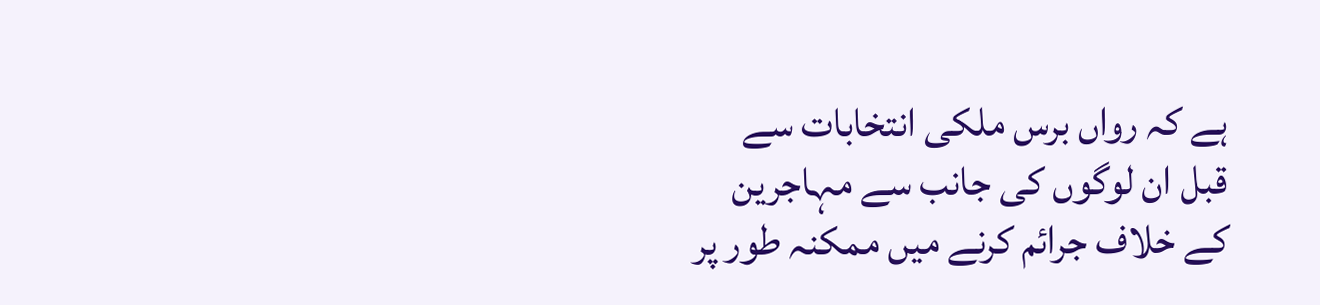ہے کہ رواں برس ملکی انتخابات سے قبل ان لوگوں کی جانب سے مہاجرین کے خلاف جرائم کرنے میں ممکنہ طور پر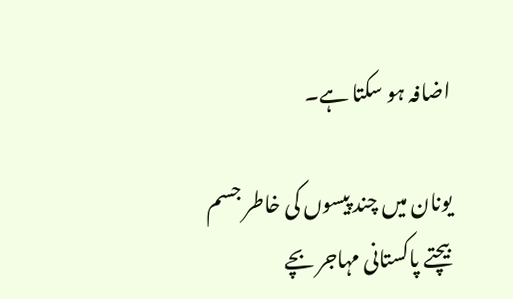اضافہ ہو سکتا ہے۔

یونان میں چند پیسوں کی خاطر جسم بیچتے پاکستانی مہاجر بچے